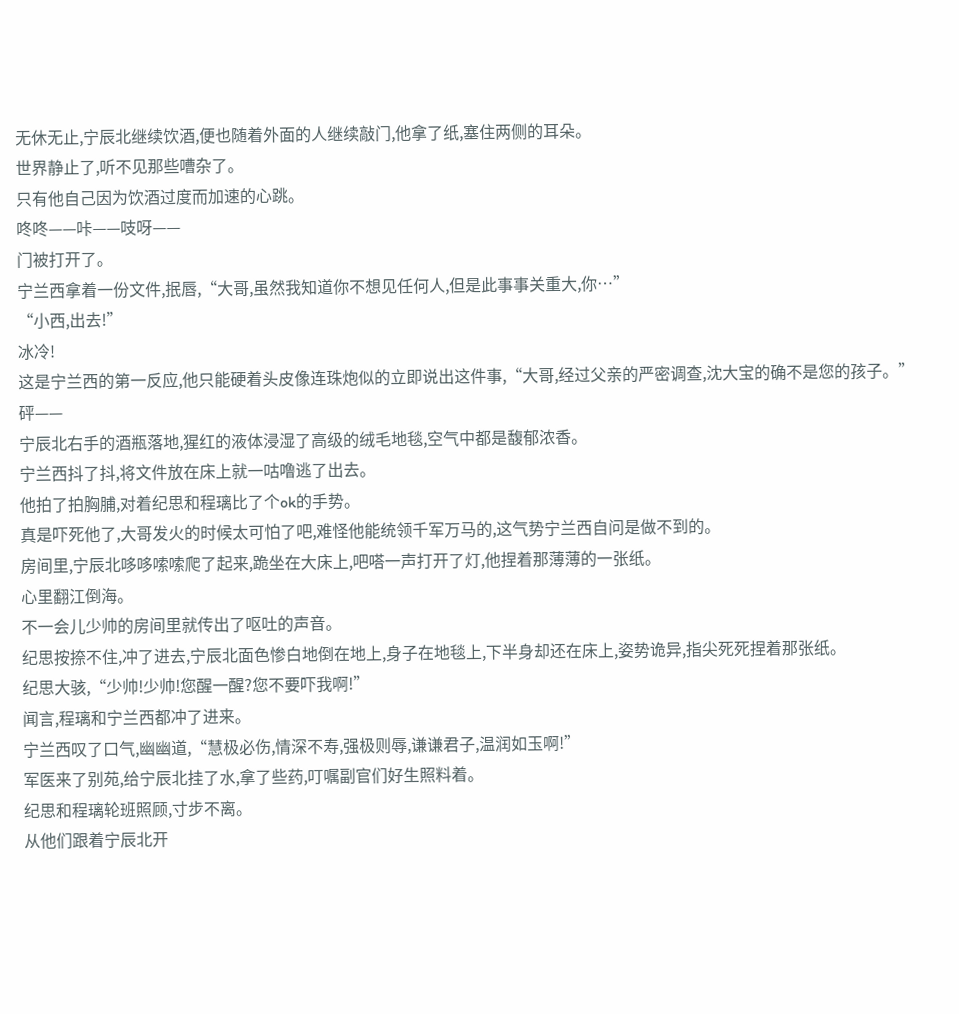无休无止,宁辰北继续饮酒,便也随着外面的人继续敲门,他拿了纸,塞住两侧的耳朵。
世界静止了,听不见那些嘈杂了。
只有他自己因为饮酒过度而加速的心跳。
咚咚——咔——吱呀——
门被打开了。
宁兰西拿着一份文件,抿唇,“大哥,虽然我知道你不想见任何人,但是此事事关重大,你…”
“小西,出去!”
冰冷!
这是宁兰西的第一反应,他只能硬着头皮像连珠炮似的立即说出这件事,“大哥,经过父亲的严密调查,沈大宝的确不是您的孩子。”
砰——
宁辰北右手的酒瓶落地,猩红的液体浸湿了高级的绒毛地毯,空气中都是馥郁浓香。
宁兰西抖了抖,将文件放在床上就一咕噜逃了出去。
他拍了拍胸脯,对着纪思和程璃比了个ok的手势。
真是吓死他了,大哥发火的时候太可怕了吧,难怪他能统领千军万马的,这气势宁兰西自问是做不到的。
房间里,宁辰北哆哆嗦嗦爬了起来,跪坐在大床上,吧嗒一声打开了灯,他捏着那薄薄的一张纸。
心里翻江倒海。
不一会儿少帅的房间里就传出了呕吐的声音。
纪思按捺不住,冲了进去,宁辰北面色惨白地倒在地上,身子在地毯上,下半身却还在床上,姿势诡异,指尖死死捏着那张纸。
纪思大骇,“少帅!少帅!您醒一醒?您不要吓我啊!”
闻言,程璃和宁兰西都冲了进来。
宁兰西叹了口气,幽幽道,“慧极必伤,情深不寿,强极则辱,谦谦君子,温润如玉啊!”
军医来了别苑,给宁辰北挂了水,拿了些药,叮嘱副官们好生照料着。
纪思和程璃轮班照顾,寸步不离。
从他们跟着宁辰北开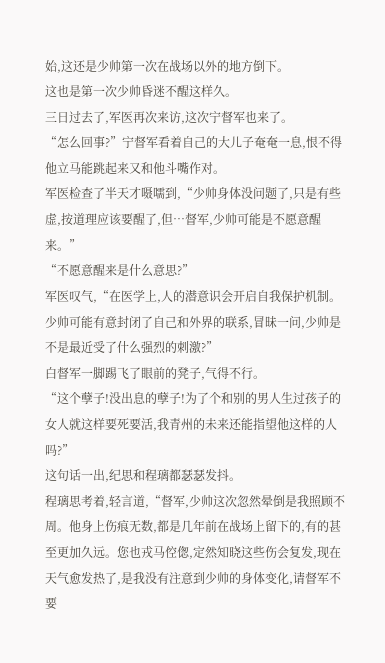始,这还是少帅第一次在战场以外的地方倒下。
这也是第一次少帅昏迷不醒这样久。
三日过去了,军医再次来访,这次宁督军也来了。
“怎么回事?”宁督军看着自己的大儿子奄奄一息,恨不得他立马能跳起来又和他斗嘴作对。
军医检查了半天才嗫嚅到,“少帅身体没问题了,只是有些虚,按道理应该要醒了,但…督军,少帅可能是不愿意醒来。”
“不愿意醒来是什么意思?”
军医叹气,“在医学上,人的潜意识会开启自我保护机制。少帅可能有意封闭了自己和外界的联系,冒昧一问,少帅是不是最近受了什么强烈的刺激?”
白督军一脚踢飞了眼前的凳子,气得不行。
“这个孽子!没出息的孽子!为了个和别的男人生过孩子的女人就这样要死要活,我青州的未来还能指望他这样的人吗?”
这句话一出,纪思和程璃都瑟瑟发抖。
程璃思考着,轻言道,“督军,少帅这次忽然晕倒是我照顾不周。他身上伤痕无数,都是几年前在战场上留下的,有的甚至更加久远。您也戎马倥偬,定然知晓这些伤会复发,现在天气愈发热了,是我没有注意到少帅的身体变化,请督军不要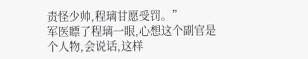责怪少帅,程璃甘愿受罚。”
军医瞟了程璃一眼,心想这个副官是个人物,会说话,这样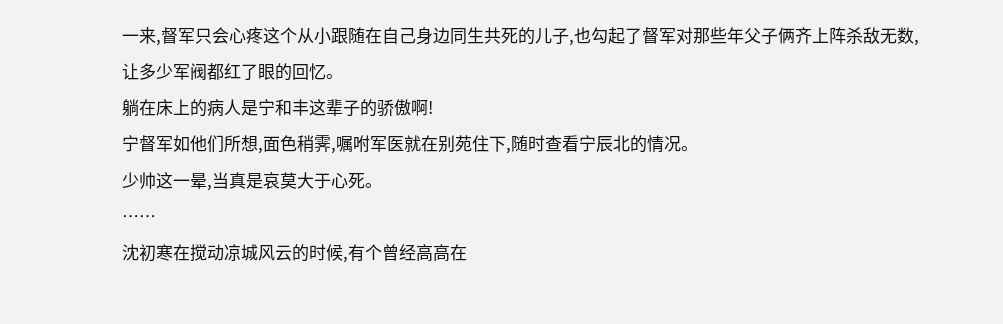一来,督军只会心疼这个从小跟随在自己身边同生共死的儿子,也勾起了督军对那些年父子俩齐上阵杀敌无数,让多少军阀都红了眼的回忆。
躺在床上的病人是宁和丰这辈子的骄傲啊!
宁督军如他们所想,面色稍霁,嘱咐军医就在别苑住下,随时查看宁辰北的情况。
少帅这一晕,当真是哀莫大于心死。
……
沈初寒在搅动凉城风云的时候,有个曾经高高在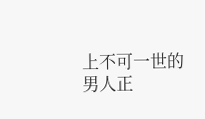上不可一世的男人正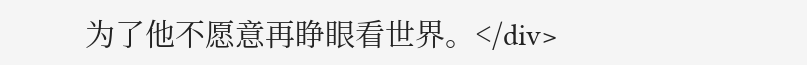为了他不愿意再睁眼看世界。</div>